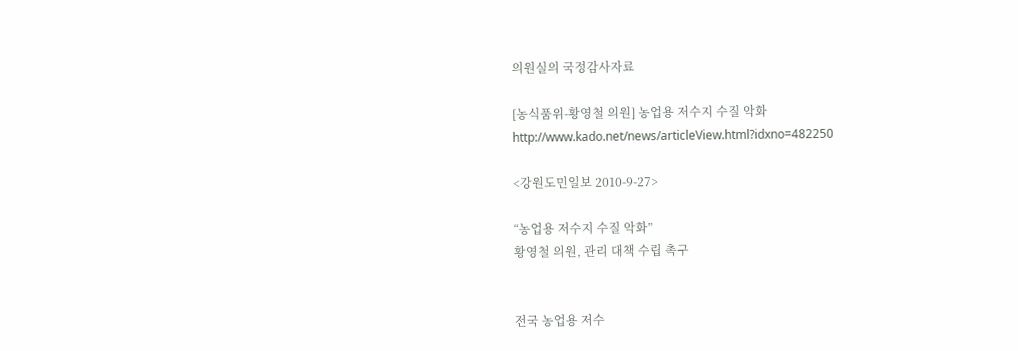의원실의 국정감사자료

[농식품위-황영철 의원] 농업용 저수지 수질 악화
http://www.kado.net/news/articleView.html?idxno=482250

<강원도민일보 2010-9-27>

“농업용 저수지 수질 악화”
황영철 의원, 관리 대책 수립 촉구


전국 농업용 저수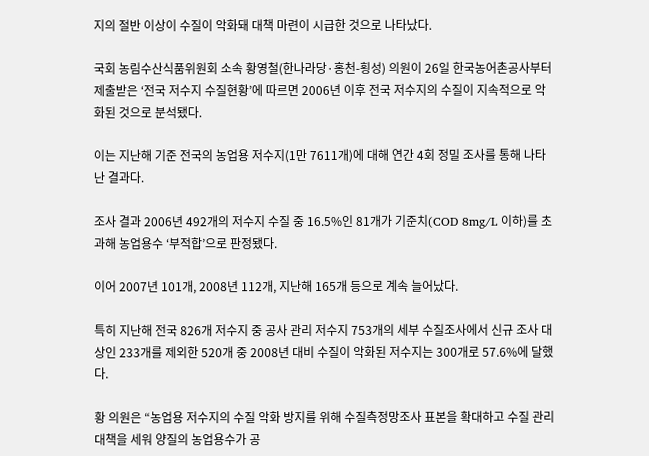지의 절반 이상이 수질이 악화돼 대책 마련이 시급한 것으로 나타났다.

국회 농림수산식품위원회 소속 황영철(한나라당·홍천-횡성) 의원이 26일 한국농어촌공사부터 제출받은 ‘전국 저수지 수질현황’에 따르면 2006년 이후 전국 저수지의 수질이 지속적으로 악화된 것으로 분석됐다.

이는 지난해 기준 전국의 농업용 저수지(1만 7611개)에 대해 연간 4회 정밀 조사를 통해 나타난 결과다.

조사 결과 2006년 492개의 저수지 수질 중 16.5%인 81개가 기준치(COD 8mg/L 이하)를 초과해 농업용수 ‘부적합’으로 판정됐다.

이어 2007년 101개, 2008년 112개, 지난해 165개 등으로 계속 늘어났다.

특히 지난해 전국 826개 저수지 중 공사 관리 저수지 753개의 세부 수질조사에서 신규 조사 대상인 233개를 제외한 520개 중 2008년 대비 수질이 악화된 저수지는 300개로 57.6%에 달했다.

황 의원은 “농업용 저수지의 수질 악화 방지를 위해 수질측정망조사 표본을 확대하고 수질 관리 대책을 세워 양질의 농업용수가 공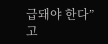급돼야 한다”고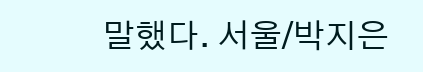말했다. 서울/박지은